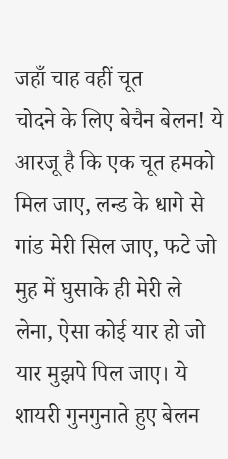जहाँ चाह वहीं चूत
चोदने के लिए बेचैन बेलन! ये आरजू है कि एक चूत हमको मिल जाए, लन्ड के धागे से गांड मेरी सिल जाए, फटे जो मुह में घुसाके ही मेरी ले लेना, ऐसा कोई यार हो जो यार मुझपे पिल जाए। ये शायरी गुनगुनाते हुए बेलन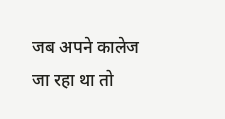जब अपने कालेज जा रहा था तो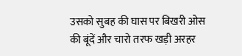उसको सुबह की घास पर बिखरी ओस की बूंदें और चारो तरफ खड़ी अरहर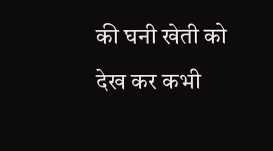की घनी खेती को देख कर कभी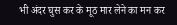भी अंदर घुस कर के मूठ मार लेने का मन कर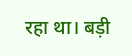रहा था। बड़ी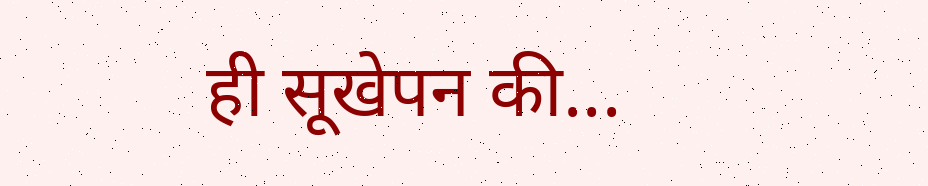ही सूखेपन की...